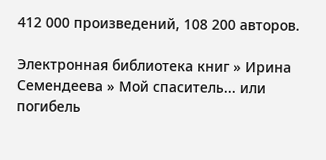412 000 произведений, 108 200 авторов.

Электронная библиотека книг » Ирина Семендеева » Мой спаситель... или погибель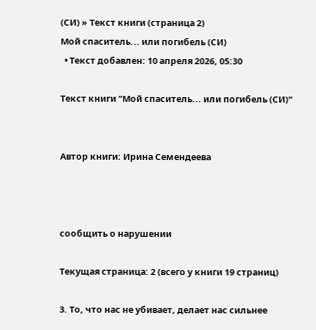(СИ) » Текст книги (страница 2)
Мой спаситель... или погибель (СИ)
  • Текст добавлен: 10 апреля 2026, 05:30

Текст книги "Мой спаситель... или погибель (СИ)"


Автор книги: Ирина Семендеева



сообщить о нарушении

Текущая страница: 2 (всего у книги 19 страниц)

3. То, что нас не убивает, делает нас сильнее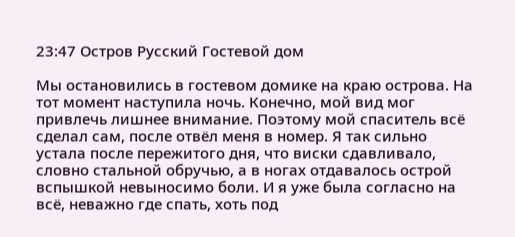23:47 Остров Русский Гостевой дом

Мы остановились в гостевом домике на краю острова. На тот момент наступила ночь. Конечно, мой вид мог привлечь лишнее внимание. Поэтому мой спаситель всё сделал сам, после отвёл меня в номер. Я так сильно устала после пережитого дня, что виски сдавливало, словно стальной обручью, а в ногах отдавалось острой вспышкой невыносимо боли. И я уже была согласно на всё, неважно где спать, хоть под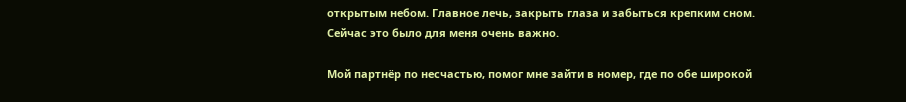открытым небом. Главное лечь, закрыть глаза и забыться крепким сном. Сейчас это было для меня очень важно.

Мой партнёр по несчастью, помог мне зайти в номер, где по обе широкой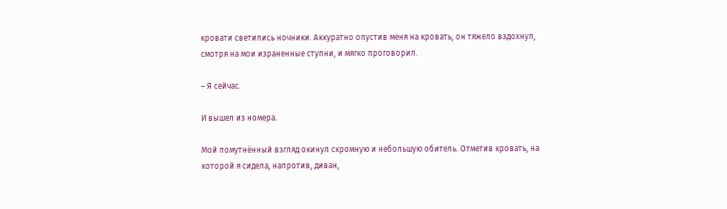кровати светились ночники. Аккуратно опустив меня на кровать, он тяжело вздохнул, смотря на мои израненные ступни, и мягко проговорил.

– Я сейчас.

И вышел из номера.

Мой помутнённый взгляд окинул скромную и небольшую обитель. Отметив кровать, на которой я сидела, напротив, диван,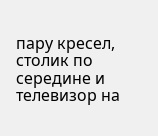пару кресел, столик по середине и телевизор на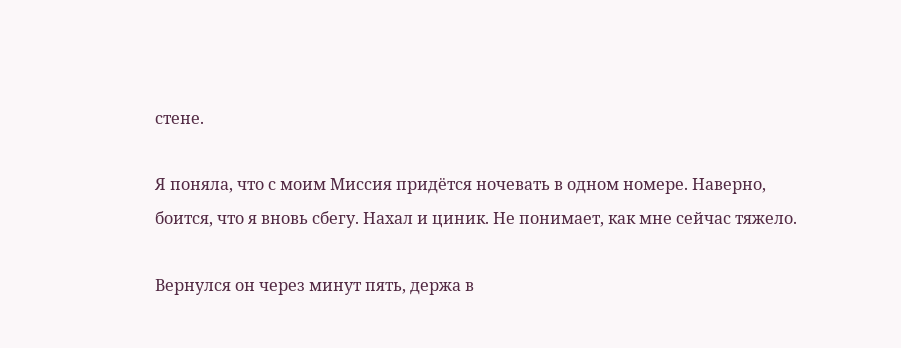стене.

Я поняла, что с моим Миссия придётся ночевать в одном номере. Наверно, боится, что я вновь сбегу. Нахал и циник. Не понимает, как мне сейчас тяжело.

Вернулся он через минут пять, держа в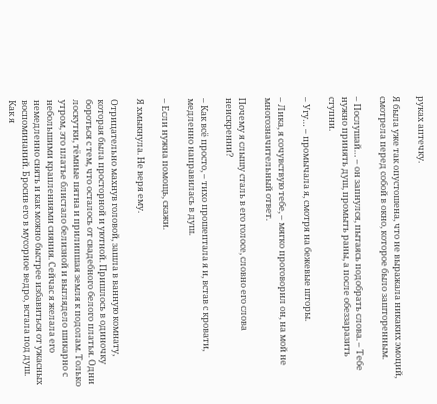руках аптечку.

Я была уже так опустошена, что не выражала никаких эмоций, смотрела перед собой в окно, которое было зашторенным.

– Послушай… – он запнулся, пытаясь подобрать слова. – Тебе нужно принять душ, промыть раны, а после обеззаразить ступни.

– Угу… – промычала я, смотря на бежевые шторы.

– Лика, я сочувствую тебе, – мягко проговорил он, на мой не многозначительный ответ.

Почему я слышу сталь в его голосе, словно его слова неискренни?

– Как всё просто, – тихо прошептала я и, встав с кровати, медленно направилась в душ.

– Если нужна помощь, скажи.

Я хмыкнула. Не веря ему.

Отрицательно махнув головой, зашла в ванную комнату, которая была просторной и уютной. Пришлось в одиночку бороться с тем, что осталось от свадебного белого платья. Одни лоскутки, тёмные пятна и прилипшая земля к подолам. Только утром, это платье блистало белизной и выглядело шикарно с небольшими краплениями сияния. Сейчас я желала его немедленно снять и как можно быстрее избавиться от ужасных воспоминаний. Бросив его в мусорное ведро, встала под душ. Как я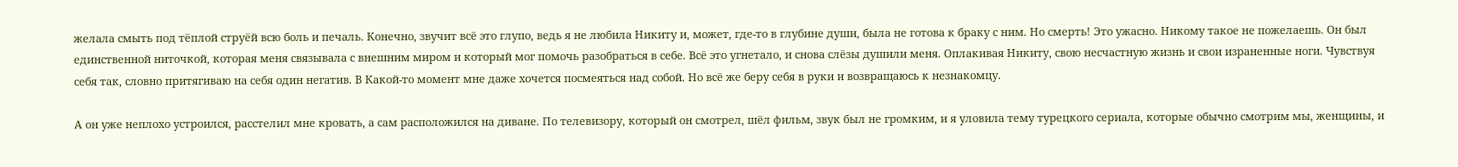желала смыть под тёплой струёй всю боль и печаль. Конечно, звучит всё это глупо, ведь я не любила Никиту и, может, где-то в глубине души, была не готова к браку с ним. Но смерть! Это ужасно. Никому такое не пожелаешь. Он был единственной ниточкой, которая меня связывала с внешним миром и который мог помочь разобраться в себе. Всё это угнетало, и снова слёзы душили меня. Оплакивая Никиту, свою несчастную жизнь и свои израненные ноги. Чувствуя себя так, словно притягиваю на себя один негатив. В Какой-то момент мне даже хочется посмеяться над собой. Но всё же беру себя в руки и возвращаюсь к незнакомцу.

А он уже неплохо устроился, расстелил мне кровать, а сам расположился на диване. По телевизору, который он смотрел, шёл фильм, звук был не громким, и я уловила тему турецкого сериала, которые обычно смотрим мы, женщины, и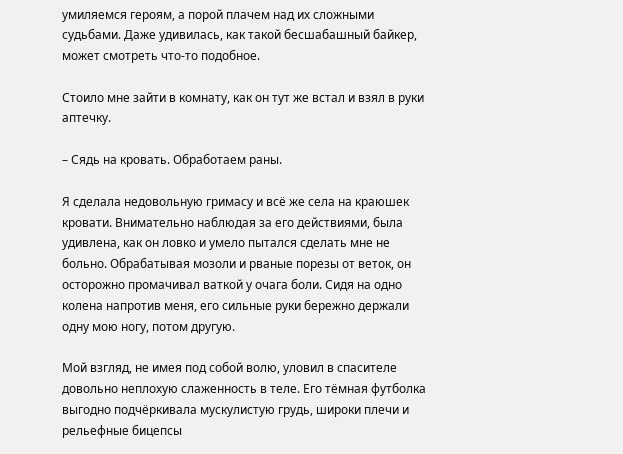умиляемся героям, а порой плачем над их сложными судьбами. Даже удивилась, как такой бесшабашный байкер, может смотреть что-то подобное.

Стоило мне зайти в комнату, как он тут же встал и взял в руки аптечку.

– Сядь на кровать. Обработаем раны.

Я сделала недовольную гримасу и всё же села на краюшек кровати. Внимательно наблюдая за его действиями, была удивлена, как он ловко и умело пытался сделать мне не больно. Обрабатывая мозоли и рваные порезы от веток, он осторожно промачивал ваткой у очага боли. Сидя на одно колена напротив меня, его сильные руки бережно держали одну мою ногу, потом другую.

Мой взгляд, не имея под собой волю, уловил в спасителе довольно неплохую слаженность в теле. Его тёмная футболка выгодно подчёркивала мускулистую грудь, широки плечи и рельефные бицепсы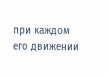при каждом его движении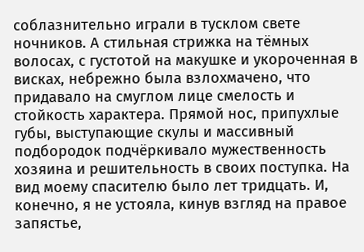соблазнительно играли в тусклом свете ночников. А стильная стрижка на тёмных волосах, с густотой на макушке и укороченная в висках, небрежно была взлохмачено, что придавало на смуглом лице смелость и стойкость характера. Прямой нос, припухлые губы, выступающие скулы и массивный подбородок подчёркивало мужественность хозяина и решительность в своих поступка. На вид моему спасителю было лет тридцать. И, конечно, я не устояла, кинув взгляд на правое запястье,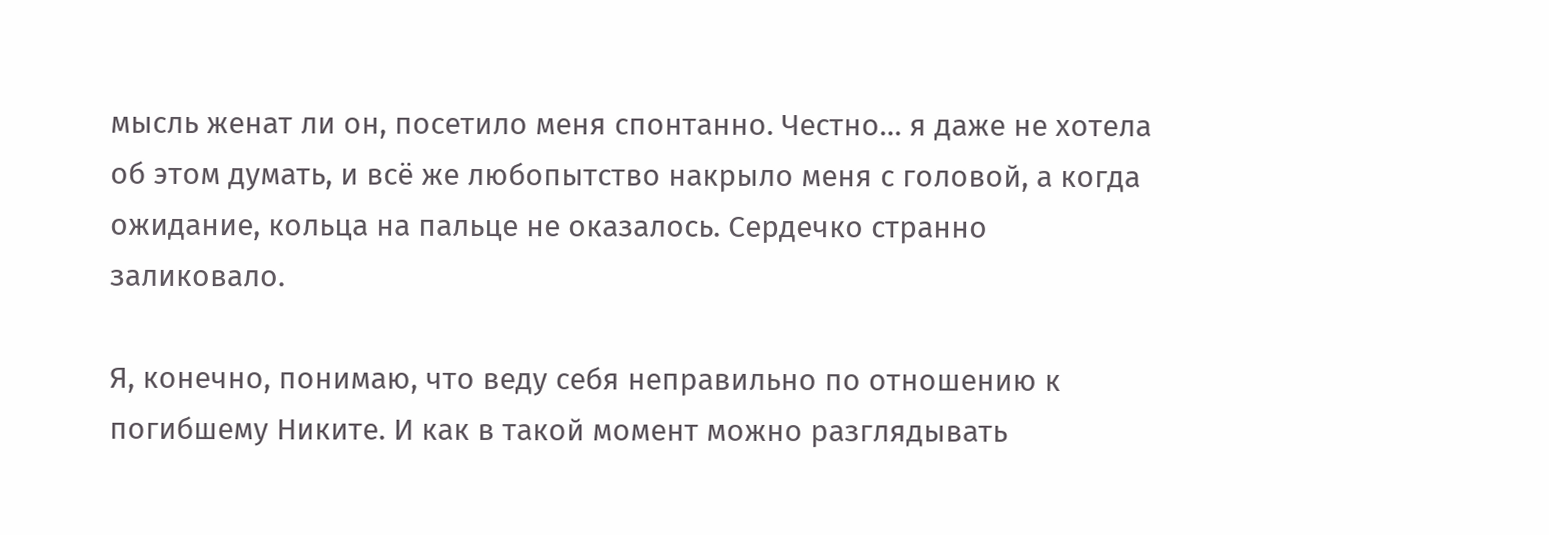мысль женат ли он, посетило меня спонтанно. Честно… я даже не хотела об этом думать, и всё же любопытство накрыло меня с головой, а когда ожидание, кольца на пальце не оказалось. Сердечко странно заликовало.

Я, конечно, понимаю, что веду себя неправильно по отношению к погибшему Никите. И как в такой момент можно разглядывать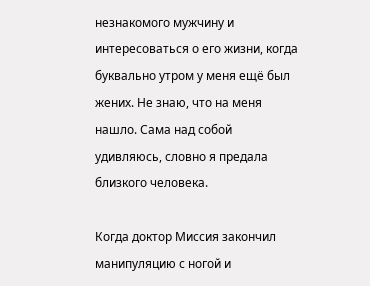незнакомого мужчину и интересоваться о его жизни, когда буквально утром у меня ещё был жених. Не знаю, что на меня нашло. Сама над собой удивляюсь, словно я предала близкого человека.

Когда доктор Миссия закончил манипуляцию с ногой и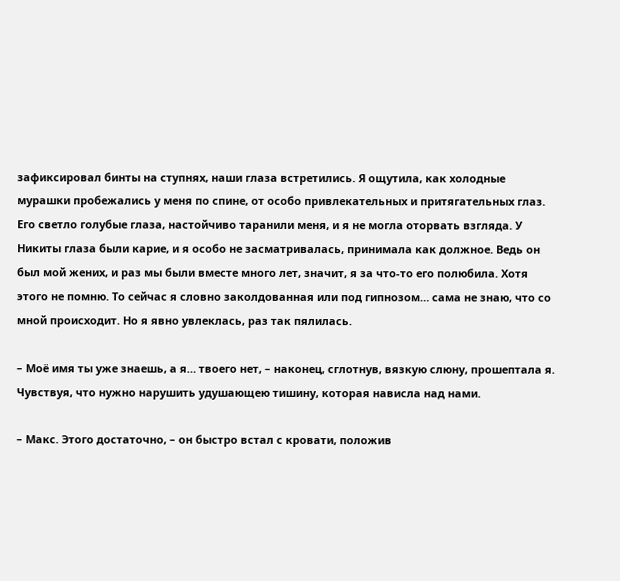зафиксировал бинты на ступнях, наши глаза встретились. Я ощутила, как холодные мурашки пробежались у меня по спине, от особо привлекательных и притягательных глаз. Его светло голубые глаза, настойчиво таранили меня, и я не могла оторвать взгляда. У Никиты глаза были карие, и я особо не засматривалась, принимала как должное. Ведь он был мой жених, и раз мы были вместе много лет, значит, я за что-то его полюбила. Хотя этого не помню. То сейчас я словно заколдованная или под гипнозом… сама не знаю, что со мной происходит. Но я явно увлеклась, раз так пялилась.

– Моё имя ты уже знаешь, а я… твоего нет, – наконец, сглотнув, вязкую слюну, прошептала я. Чувствуя, что нужно нарушить удушающею тишину, которая нависла над нами.

– Макс. Этого достаточно, – он быстро встал с кровати, положив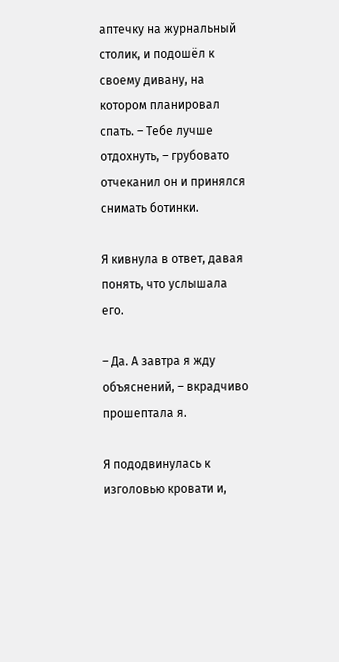аптечку на журнальный столик, и подошёл к своему дивану, на котором планировал спать. – Тебе лучше отдохнуть, – грубовато отчеканил он и принялся снимать ботинки.

Я кивнула в ответ, давая понять, что услышала его.

– Да. А завтра я жду объяснений, – вкрадчиво прошептала я.

Я пододвинулась к изголовью кровати и,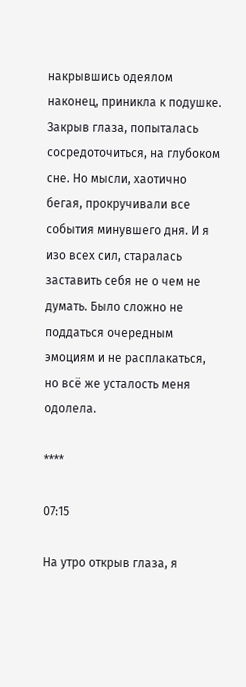накрывшись одеялом наконец, приникла к подушке. Закрыв глаза, попыталась сосредоточиться, на глубоком сне. Но мысли, хаотично бегая, прокручивали все события минувшего дня. И я изо всех сил, старалась заставить себя не о чем не думать. Было сложно не поддаться очередным эмоциям и не расплакаться, но всё же усталость меня одолела.

****

07:15

На утро открыв глаза, я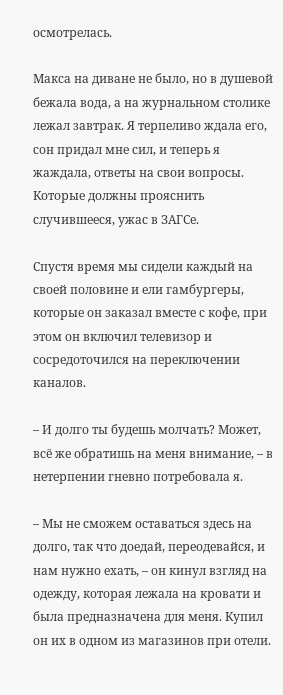осмотрелась.

Макса на диване не было, но в душевой бежала вода, а на журнальном столике лежал завтрак. Я терпеливо ждала его, сон придал мне сил, и теперь я жаждала, ответы на свои вопросы. Которые должны прояснить случившееся, ужас в ЗАГСе.

Спустя время мы сидели каждый на своей половине и ели гамбургеры, которые он заказал вместе с кофе, при этом он включил телевизор и сосредоточился на переключении каналов.

– И долго ты будешь молчать? Может, всё же обратишь на меня внимание, – в нетерпении гневно потребовала я.

– Мы не сможем оставаться здесь на долго, так что доедай, переодевайся, и нам нужно ехать, – он кинул взгляд на одежду, которая лежала на кровати и была предназначена для меня. Купил он их в одном из магазинов при отели.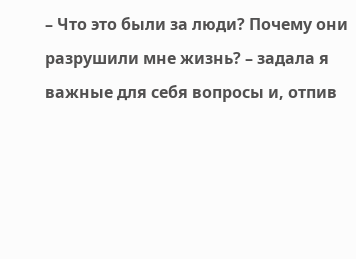– Что это были за люди? Почему они разрушили мне жизнь? – задала я важные для себя вопросы и, отпив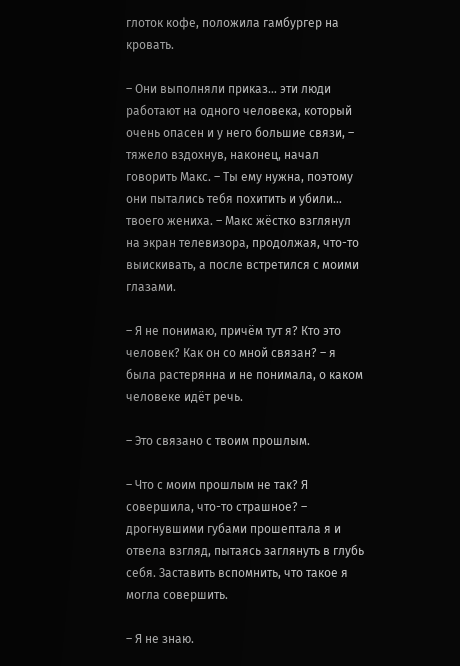глоток кофе, положила гамбургер на кровать.

– Они выполняли приказ… эти люди работают на одного человека, который очень опасен и у него большие связи, – тяжело вздохнув, наконец, начал говорить Макс. – Ты ему нужна, поэтому они пытались тебя похитить и убили… твоего жениха. – Макс жёстко взглянул на экран телевизора, продолжая, что-то выискивать, а после встретился с моими глазами.

– Я не понимаю, причём тут я? Кто это человек? Как он со мной связан? – я была растерянна и не понимала, о каком человеке идёт речь.

– Это связано с твоим прошлым.

– Что с моим прошлым не так? Я совершила, что-то страшное? – дрогнувшими губами прошептала я и отвела взгляд, пытаясь заглянуть в глубь себя. Заставить вспомнить, что такое я могла совершить.

– Я не знаю.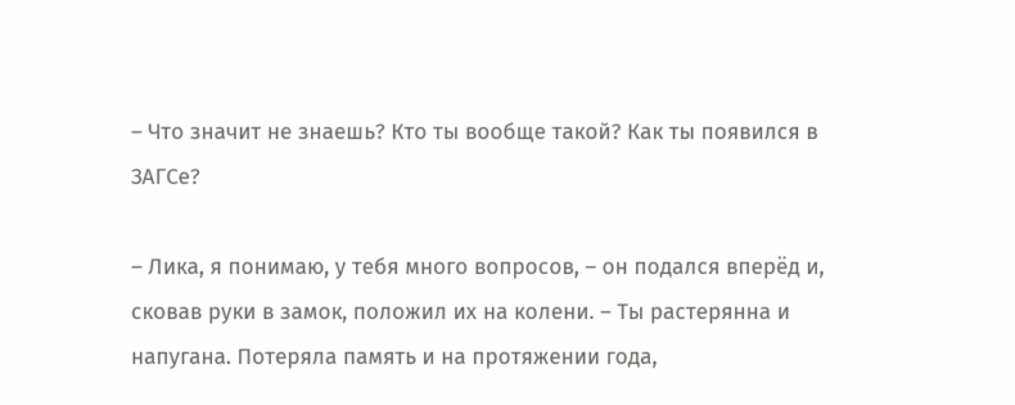– Что значит не знаешь? Кто ты вообще такой? Как ты появился в ЗАГСе?

– Лика, я понимаю, у тебя много вопросов, – он подался вперёд и, сковав руки в замок, положил их на колени. – Ты растерянна и напугана. Потеряла память и на протяжении года,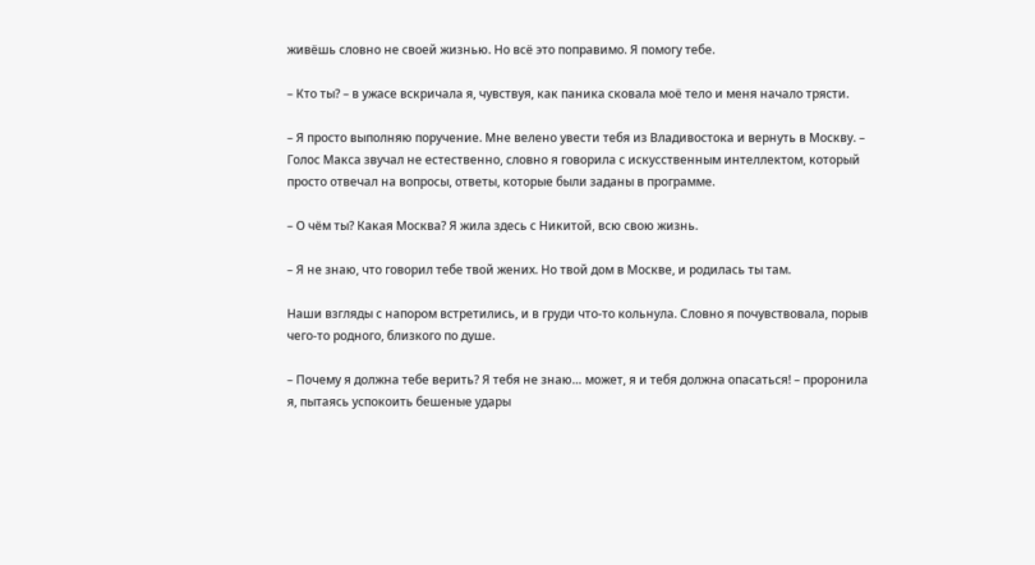живёшь словно не своей жизнью. Но всё это поправимо. Я помогу тебе.

– Кто ты? – в ужасе вскричала я, чувствуя, как паника сковала моё тело и меня начало трясти.

– Я просто выполняю поручение. Мне велено увести тебя из Владивостока и вернуть в Москву. – Голос Макса звучал не естественно, словно я говорила с искусственным интеллектом, который просто отвечал на вопросы, ответы, которые были заданы в программе.

– О чём ты? Какая Москва? Я жила здесь с Никитой, всю свою жизнь.

– Я не знаю, что говорил тебе твой жених. Но твой дом в Москве, и родилась ты там.

Наши взгляды с напором встретились, и в груди что-то кольнула. Словно я почувствовала, порыв чего-то родного, близкого по душе.

– Почему я должна тебе верить? Я тебя не знаю… может, я и тебя должна опасаться! – проронила я, пытаясь успокоить бешеные удары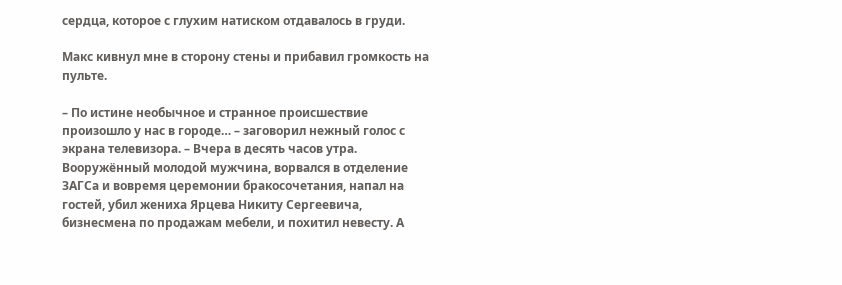сердца, которое с глухим натиском отдавалось в груди.

Макс кивнул мне в сторону стены и прибавил громкость на пульте.

– По истине необычное и странное происшествие произошло у нас в городе… – заговорил нежный голос с экрана телевизора. – Вчера в десять часов утра. Вооружённый молодой мужчина, ворвался в отделение ЗАГСа и вовремя церемонии бракосочетания, напал на гостей, убил жениха Ярцева Никиту Сергеевича, бизнесмена по продажам мебели, и похитил невесту. А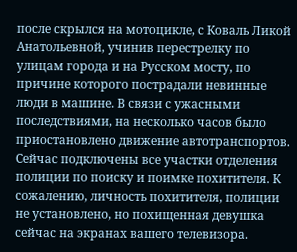после скрылся на мотоцикле, с Коваль Ликой Анатольевной, учинив перестрелку по улицам города и на Русском мосту, по причине которого пострадали невинные люди в машине. В связи с ужасными последствиями, на несколько часов было приостановлено движение автотранспортов. Сейчас подключены все участки отделения полиции по поиску и поимке похитителя. К сожалению, личность похитителя, полиции не установлено, но похищенная девушка сейчас на экранах вашего телевизора.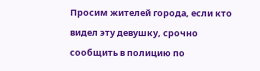Просим жителей города, если кто видел эту девушку, срочно сообщить в полицию по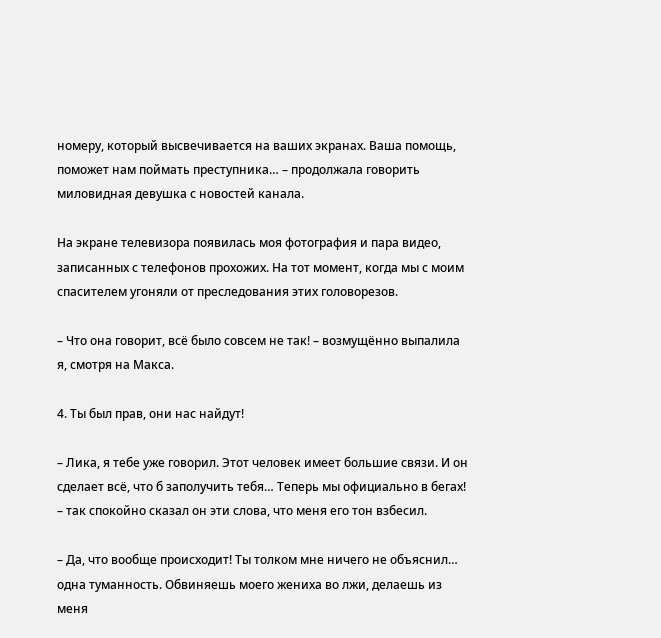номеру, который высвечивается на ваших экранах. Ваша помощь, поможет нам поймать преступника… – продолжала говорить миловидная девушка с новостей канала.

На экране телевизора появилась моя фотография и пара видео, записанных с телефонов прохожих. На тот момент, когда мы с моим спасителем угоняли от преследования этих головорезов.

– Что она говорит, всё было совсем не так! – возмущённо выпалила я, смотря на Макса.

4. Ты был прав, они нас найдут!

– Лика, я тебе уже говорил. Этот человек имеет большие связи. И он сделает всё, что б заполучить тебя… Теперь мы официально в бегах! – так спокойно сказал он эти слова, что меня его тон взбесил.

– Да, что вообще происходит! Ты толком мне ничего не объяснил… одна туманность. Обвиняешь моего жениха во лжи, делаешь из меня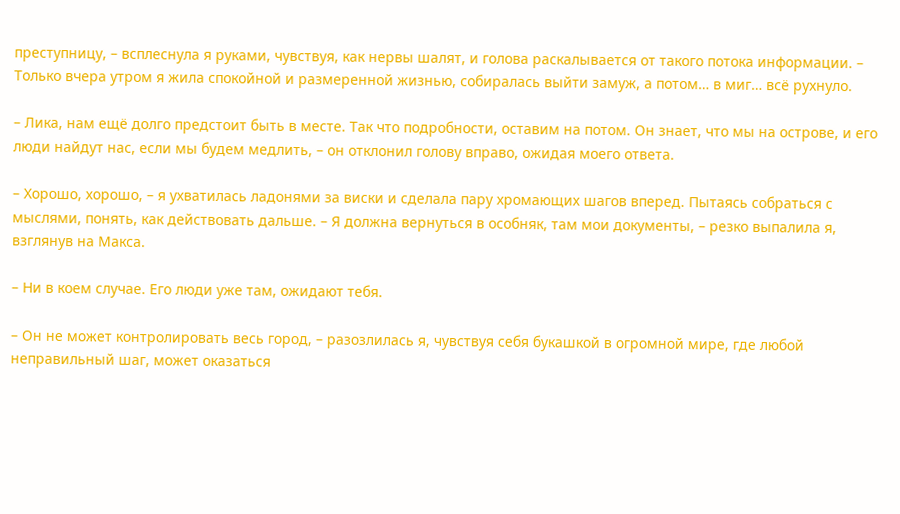преступницу, – всплеснула я руками, чувствуя, как нервы шалят, и голова раскалывается от такого потока информации. – Только вчера утром я жила спокойной и размеренной жизнью, собиралась выйти замуж, а потом… в миг… всё рухнуло.

– Лика, нам ещё долго предстоит быть в месте. Так что подробности, оставим на потом. Он знает, что мы на острове, и его люди найдут нас, если мы будем медлить, – он отклонил голову вправо, ожидая моего ответа.

– Хорошо, хорошо, – я ухватилась ладонями за виски и сделала пару хромающих шагов вперед. Пытаясь собраться с мыслями, понять, как действовать дальше. – Я должна вернуться в особняк, там мои документы, – резко выпалила я, взглянув на Макса.

– Ни в коем случае. Его люди уже там, ожидают тебя.

– Он не может контролировать весь город, – разозлилась я, чувствуя себя букашкой в огромной мире, где любой неправильный шаг, может оказаться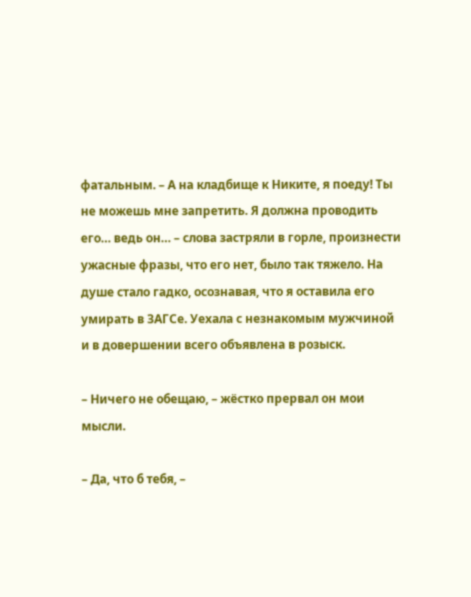фатальным. – А на кладбище к Никите, я поеду! Ты не можешь мне запретить. Я должна проводить его… ведь он… – слова застряли в горле, произнести ужасные фразы, что его нет, было так тяжело. На душе стало гадко, осознавая, что я оставила его умирать в ЗАГСе. Уехала с незнакомым мужчиной и в довершении всего объявлена в розыск.

– Ничего не обещаю, – жёстко прервал он мои мысли.

– Да, что б тебя, –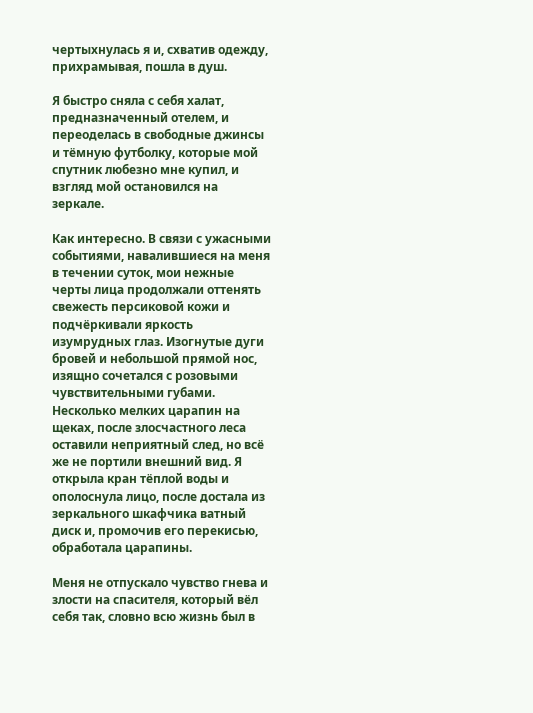чертыхнулась я и, схватив одежду, прихрамывая, пошла в душ.

Я быстро сняла с себя халат, предназначенный отелем, и переоделась в свободные джинсы и тёмную футболку, которые мой спутник любезно мне купил, и взгляд мой остановился на зеркале.

Как интересно. В связи с ужасными событиями, навалившиеся на меня в течении суток, мои нежные черты лица продолжали оттенять свежесть персиковой кожи и подчёркивали яркость изумрудных глаз. Изогнутые дуги бровей и небольшой прямой нос, изящно сочетался с розовыми чувствительными губами. Несколько мелких царапин на щеках, после злосчастного леса оставили неприятный след, но всё же не портили внешний вид. Я открыла кран тёплой воды и ополоснула лицо, после достала из зеркального шкафчика ватный диск и, промочив его перекисью, обработала царапины.

Меня не отпускало чувство гнева и злости на спасителя, который вёл себя так, словно всю жизнь был в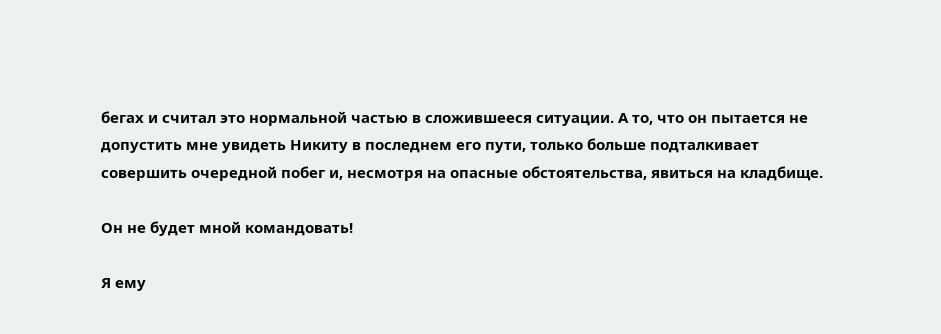бегах и считал это нормальной частью в сложившееся ситуации. А то, что он пытается не допустить мне увидеть Никиту в последнем его пути, только больше подталкивает совершить очередной побег и, несмотря на опасные обстоятельства, явиться на кладбище.

Он не будет мной командовать!

Я ему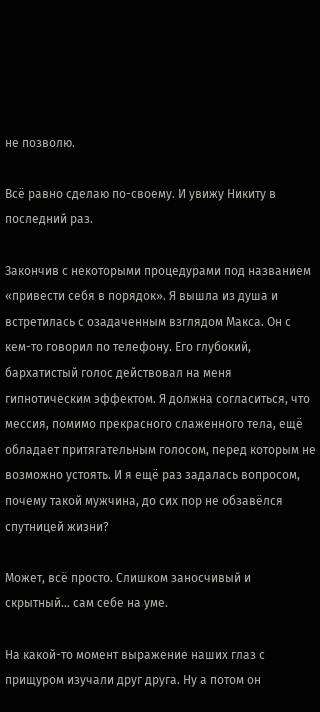не позволю.

Всё равно сделаю по-своему. И увижу Никиту в последний раз.

Закончив с некоторыми процедурами под названием «привести себя в порядок». Я вышла из душа и встретилась с озадаченным взглядом Макса. Он с кем-то говорил по телефону. Его глубокий, бархатистый голос действовал на меня гипнотическим эффектом. Я должна согласиться, что мессия, помимо прекрасного слаженного тела, ещё обладает притягательным голосом, перед которым не возможно устоять. И я ещё раз задалась вопросом, почему такой мужчина, до сих пор не обзавёлся спутницей жизни?

Может, всё просто. Слишком заносчивый и скрытный… сам себе на уме.

На какой-то момент выражение наших глаз с прищуром изучали друг друга. Ну а потом он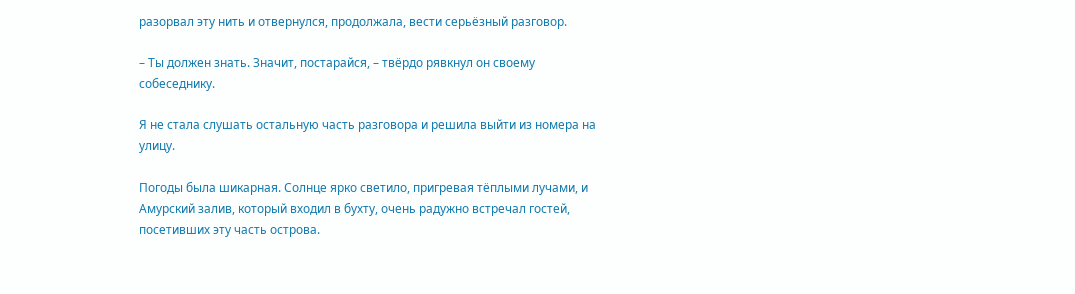разорвал эту нить и отвернулся, продолжала, вести серьёзный разговор.

– Ты должен знать. Значит, постарайся, – твёрдо рявкнул он своему собеседнику.

Я не стала слушать остальную часть разговора и решила выйти из номера на улицу.

Погоды была шикарная. Солнце ярко светило, пригревая тёплыми лучами, и Амурский залив, который входил в бухту, очень радужно встречал гостей, посетивших эту часть острова.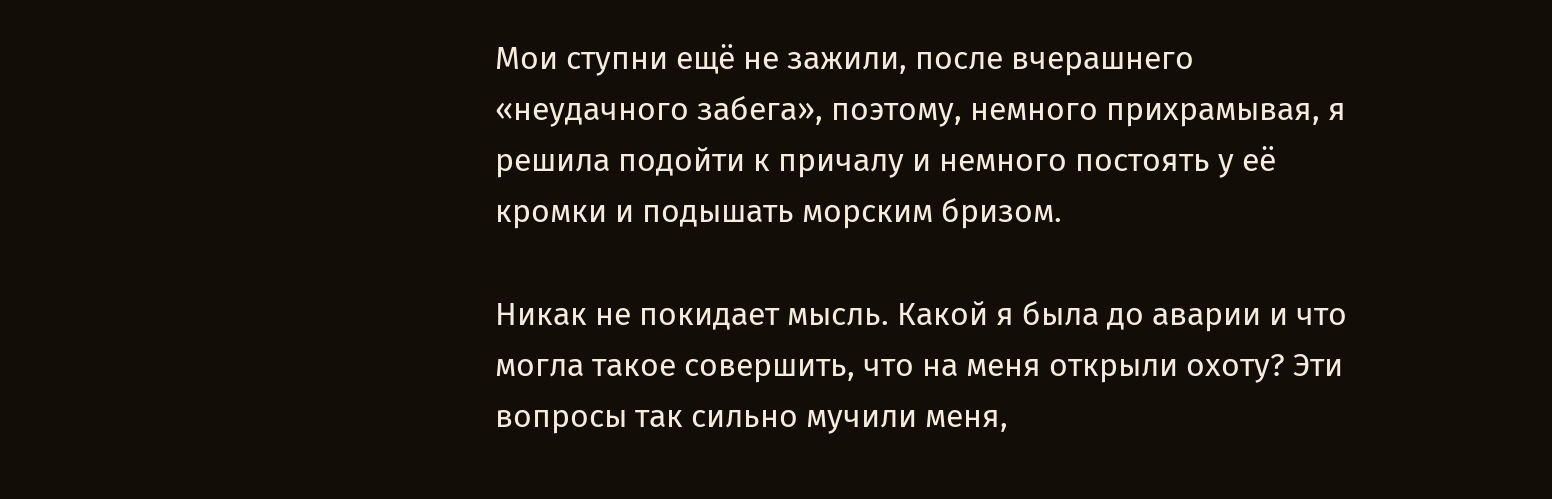Мои ступни ещё не зажили, после вчерашнего «неудачного забега», поэтому, немного прихрамывая, я решила подойти к причалу и немного постоять у её кромки и подышать морским бризом.

Никак не покидает мысль. Какой я была до аварии и что могла такое совершить, что на меня открыли охоту? Эти вопросы так сильно мучили меня,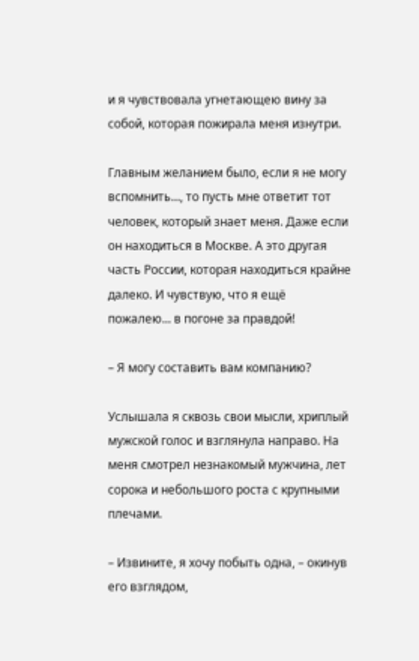и я чувствовала угнетающею вину за собой, которая пожирала меня изнутри.

Главным желанием было, если я не могу вспомнить…, то пусть мне ответит тот человек, который знает меня. Даже если он находиться в Москве. А это другая часть России, которая находиться крайне далеко. И чувствую, что я ещё пожалею... в погоне за правдой!

– Я могу составить вам компанию?

Услышала я сквозь свои мысли, хриплый мужской голос и взглянула направо. На меня смотрел незнакомый мужчина, лет сорока и небольшого роста с крупными плечами.

– Извините, я хочу побыть одна, – окинув его взглядом,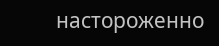настороженно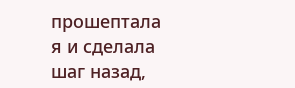прошептала я и сделала шаг назад,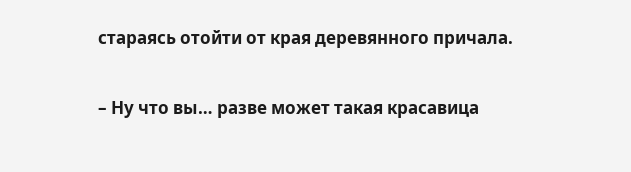стараясь отойти от края деревянного причала.

– Ну что вы… разве может такая красавица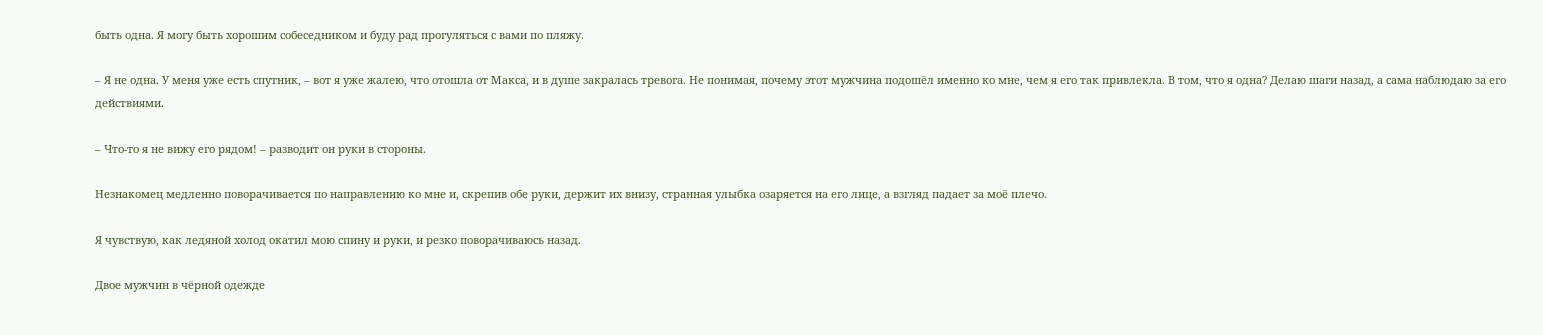быть одна. Я могу быть хорошим собеседником и буду рад прогуляться с вами по пляжу.

– Я не одна. У меня уже есть спутник, – вот я уже жалею, что отошла от Макса, и в душе закралась тревога. Не понимая, почему этот мужчина подошёл именно ко мне, чем я его так привлекла. В том, что я одна? Делаю шаги назад, а сама наблюдаю за его действиями.

– Что-то я не вижу его рядом! – разводит он руки в стороны.

Незнакомец медленно поворачивается по направлению ко мне и, скрепив обе руки, держит их внизу, странная улыбка озаряется на его лице, а взгляд падает за моё плечо.

Я чувствую, как ледяной холод окатил мою спину и руки, и резко поворачиваюсь назад.

Двое мужчин в чёрной одежде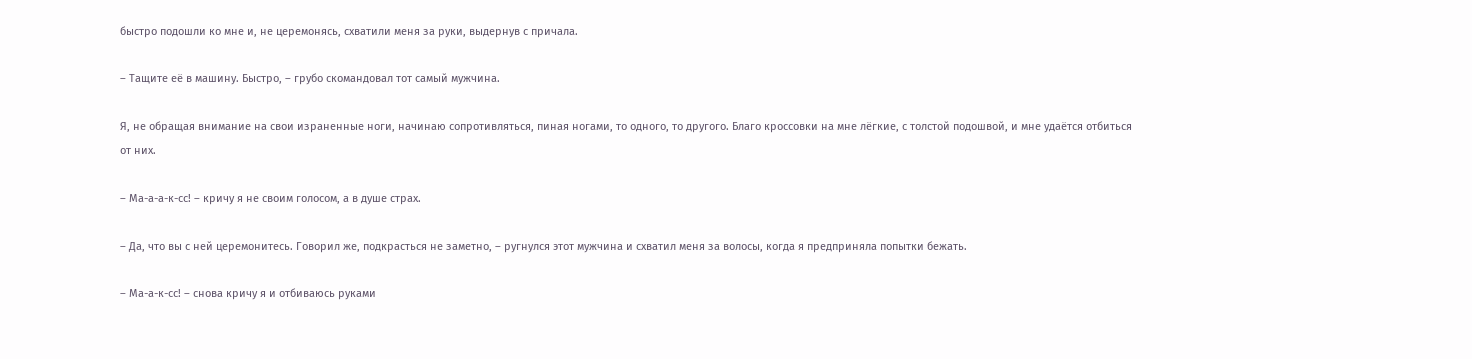быстро подошли ко мне и, не церемонясь, схватили меня за руки, выдернув с причала.

– Тащите её в машину. Быстро, – грубо скомандовал тот самый мужчина.

Я, не обращая внимание на свои израненные ноги, начинаю сопротивляться, пиная ногами, то одного, то другого. Благо кроссовки на мне лёгкие, с толстой подошвой, и мне удаётся отбиться от них.

– Ма-а-а-к-сс! – кричу я не своим голосом, а в душе страх.

– Да, что вы с ней церемонитесь. Говорил же, подкрасться не заметно, – ругнулся этот мужчина и схватил меня за волосы, когда я предприняла попытки бежать.

– Ма-а-к-сс! – снова кричу я и отбиваюсь руками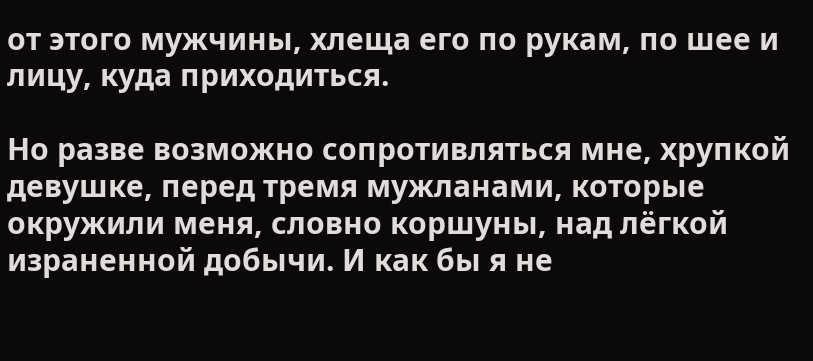от этого мужчины, хлеща его по рукам, по шее и лицу, куда приходиться.

Но разве возможно сопротивляться мне, хрупкой девушке, перед тремя мужланами, которые окружили меня, словно коршуны, над лёгкой израненной добычи. И как бы я не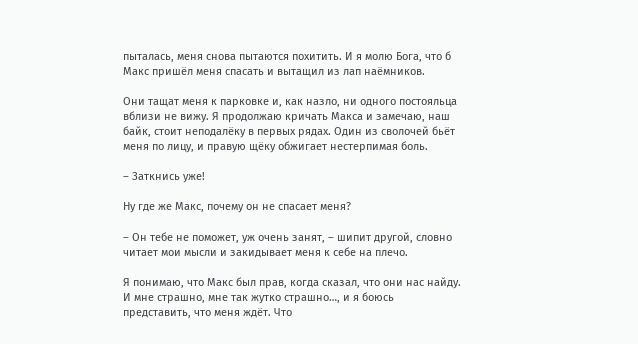пыталась, меня снова пытаются похитить. И я молю Бога, что б Макс пришёл меня спасать и вытащил из лап наёмников.

Они тащат меня к парковке и, как назло, ни одного постояльца вблизи не вижу. Я продолжаю кричать Макса и замечаю, наш байк, стоит неподалёку в первых рядах. Один из сволочей бьёт меня по лицу, и правую щёку обжигает нестерпимая боль.

– Заткнись уже!

Ну где же Макс, почему он не спасает меня?

– Он тебе не поможет, уж очень занят, – шипит другой, словно читает мои мысли и закидывает меня к себе на плечо.

Я понимаю, что Макс был прав, когда сказал, что они нас найду. И мне страшно, мне так жутко страшно…, и я боюсь представить, что меня ждёт. Что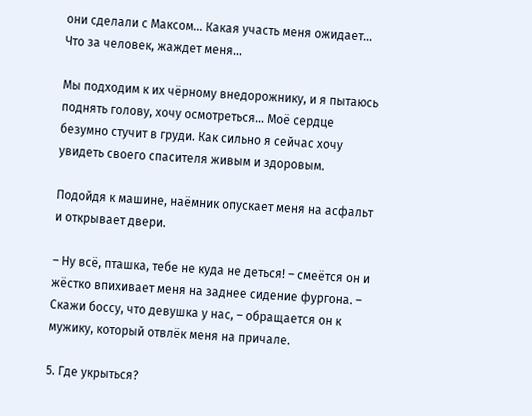они сделали с Максом… Какая участь меня ожидает… Что за человек, жаждет меня…

Мы подходим к их чёрному внедорожнику, и я пытаюсь поднять голову, хочу осмотреться… Моё сердце безумно стучит в груди. Как сильно я сейчас хочу увидеть своего спасителя живым и здоровым.

Подойдя к машине, наёмник опускает меня на асфальт и открывает двери.

– Ну всё, пташка, тебе не куда не деться! – смеётся он и жёстко впихивает меня на заднее сидение фургона. – Скажи боссу, что девушка у нас, – обращается он к мужику, который отвлёк меня на причале.

5. Где укрыться?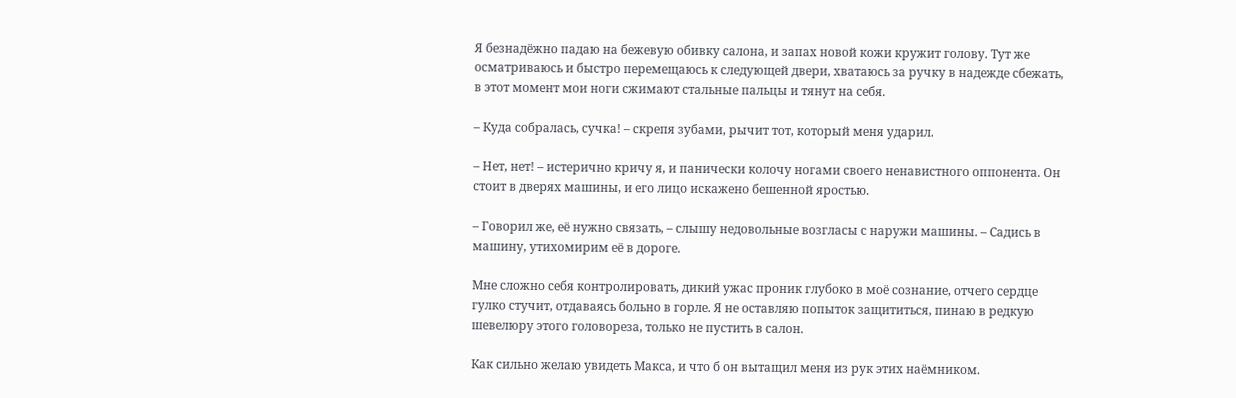Я безнадёжно падаю на бежевую обивку салона, и запах новой кожи кружит голову. Тут же осматриваюсь и быстро перемещаюсь к следующей двери, хватаюсь за ручку в надежде сбежать, в этот момент мои ноги сжимают стальные пальцы и тянут на себя.

– Куда собралась, сучка! – скрепя зубами, рычит тот, который меня ударил.

– Нет, нет! – истерично кричу я, и панически колочу ногами своего ненавистного оппонента. Он стоит в дверях машины, и его лицо искажено бешенной яростью.

– Говорил же, её нужно связать, – слышу недовольные возгласы с наружи машины. – Садись в машину, утихомирим её в дороге.

Мне сложно себя контролировать, дикий ужас проник глубоко в моё сознание, отчего сердце гулко стучит, отдаваясь больно в горле. Я не оставляю попыток защититься, пинаю в редкую шевелюру этого головореза, только не пустить в салон.

Как сильно желаю увидеть Макса, и что б он вытащил меня из рук этих наёмником.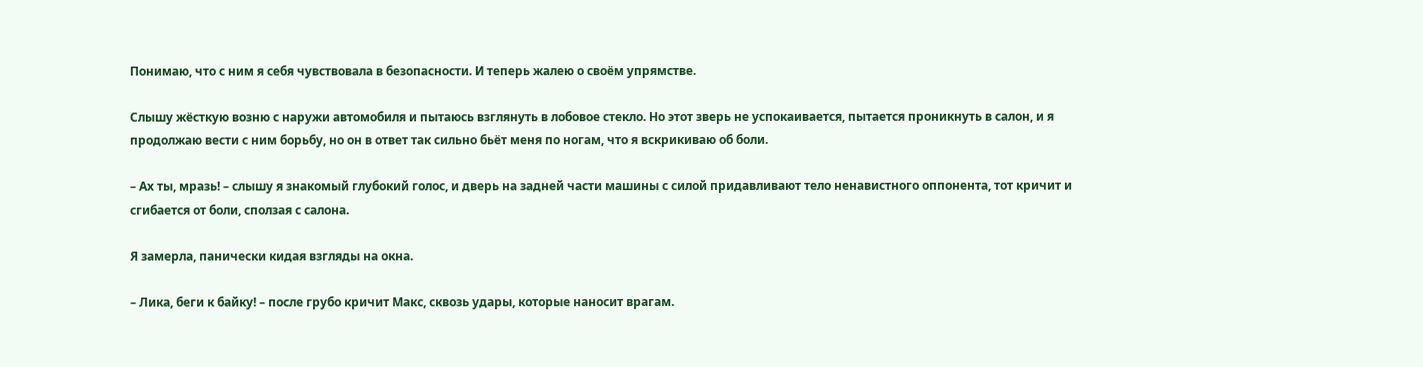Понимаю, что с ним я себя чувствовала в безопасности. И теперь жалею о своём упрямстве.

Слышу жёсткую возню с наружи автомобиля и пытаюсь взглянуть в лобовое стекло. Но этот зверь не успокаивается, пытается проникнуть в салон, и я продолжаю вести с ним борьбу, но он в ответ так сильно бьёт меня по ногам, что я вскрикиваю об боли.

– Ах ты, мразь! – слышу я знакомый глубокий голос, и дверь на задней части машины с силой придавливают тело ненавистного оппонента, тот кричит и сгибается от боли, сползая с салона.

Я замерла, панически кидая взгляды на окна.

– Лика, беги к байку! – после грубо кричит Макс, сквозь удары, которые наносит врагам.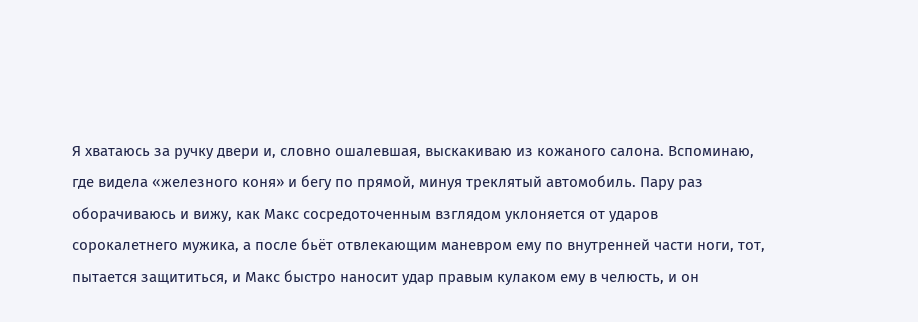Я хватаюсь за ручку двери и, словно ошалевшая, выскакиваю из кожаного салона. Вспоминаю, где видела «железного коня» и бегу по прямой, минуя треклятый автомобиль. Пару раз оборачиваюсь и вижу, как Макс сосредоточенным взглядом уклоняется от ударов сорокалетнего мужика, а после бьёт отвлекающим маневром ему по внутренней части ноги, тот, пытается защититься, и Макс быстро наносит удар правым кулаком ему в челюсть, и он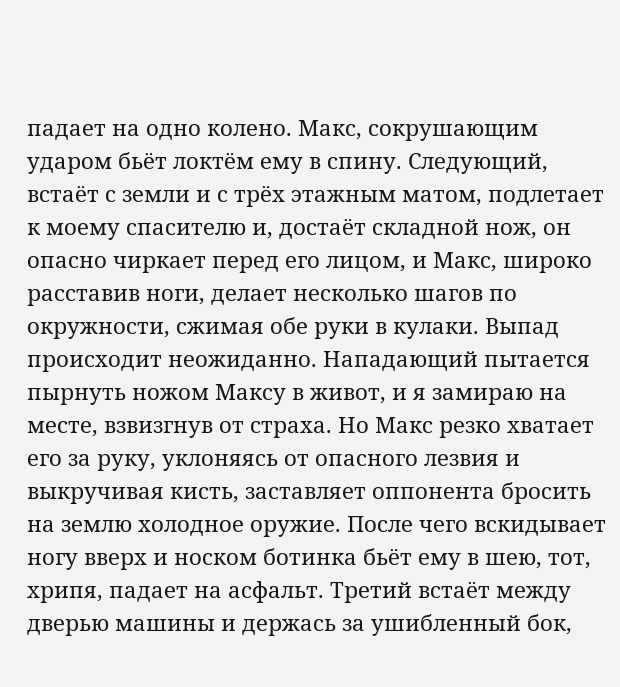падает на одно колено. Макс, сокрушающим ударом бьёт локтём ему в спину. Следующий, встаёт с земли и с трёх этажным матом, подлетает к моему спасителю и, достаёт складной нож, он опасно чиркает перед его лицом, и Макс, широко расставив ноги, делает несколько шагов по окружности, сжимая обе руки в кулаки. Выпад происходит неожиданно. Нападающий пытается пырнуть ножом Максу в живот, и я замираю на месте, взвизгнув от страха. Но Макс резко хватает его за руку, уклоняясь от опасного лезвия и выкручивая кисть, заставляет оппонента бросить на землю холодное оружие. После чего вскидывает ногу вверх и носком ботинка бьёт ему в шею, тот, хрипя, падает на асфальт. Третий встаёт между дверью машины и держась за ушибленный бок,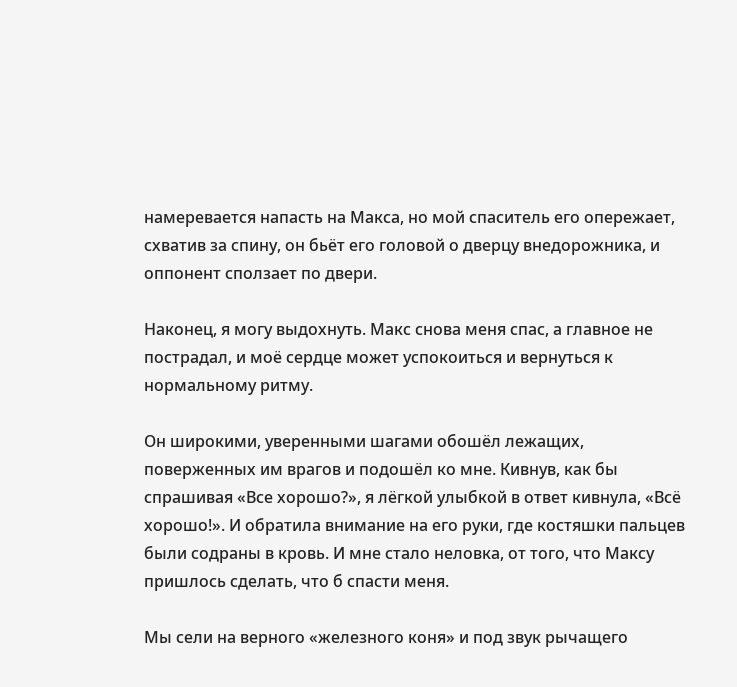намеревается напасть на Макса, но мой спаситель его опережает, схватив за спину, он бьёт его головой о дверцу внедорожника, и оппонент сползает по двери.

Наконец, я могу выдохнуть. Макс снова меня спас, а главное не пострадал, и моё сердце может успокоиться и вернуться к нормальному ритму.

Он широкими, уверенными шагами обошёл лежащих, поверженных им врагов и подошёл ко мне. Кивнув, как бы спрашивая «Все хорошо?», я лёгкой улыбкой в ответ кивнула, «Всё хорошо!». И обратила внимание на его руки, где костяшки пальцев были содраны в кровь. И мне стало неловка, от того, что Максу пришлось сделать, что б спасти меня.

Мы сели на верного «железного коня» и под звук рычащего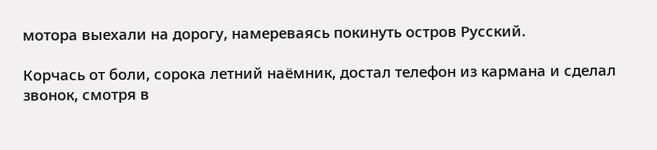мотора выехали на дорогу, намереваясь покинуть остров Русский.

Корчась от боли, сорока летний наёмник, достал телефон из кармана и сделал звонок, смотря в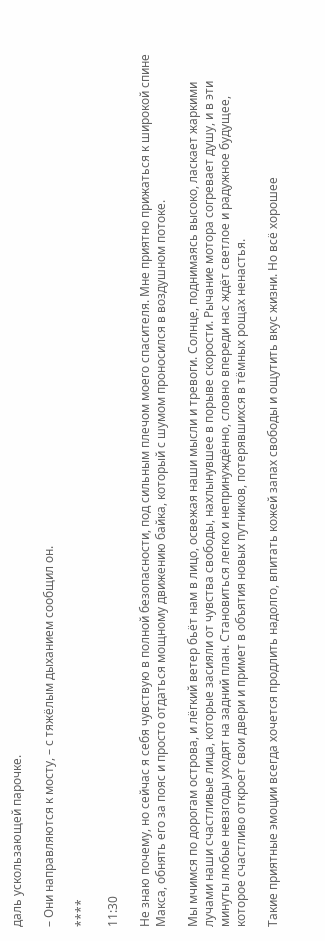даль ускользающей парочке.

– Они направляются к мосту, – с тяжёлым дыханием сообщил он.

****

11:30

Не знаю почему, но сейчас я себя чувствую в полной безопасности, под сильным плечом моего спасителя. Мне приятно прижаться к широкой спине Макса, обнять его за пояс и просто отдаться мощному движению байка, который с шумом проносился в воздушном потоке.

Мы мчимся по дорогам острова, и лёгкий ветер бьёт нам в лицо, освежая наши мысли и тревоги. Солнце, поднимаясь высоко, ласкает жаркими лучами наши счастливые лица, которые засияли от чувства свободы, нахлынувшее в порыве скорости. Рычание мотора согревает душу, и в эти минуты любые невзгоды уходят на задний план. Становиться легко и непринуждённо, словно впереди нас ждёт светлое и радужное будущее, которое счастливо откроет свои двери и примет в объятия новых путников, потерявшихся в тёмных рощах ненастья.

Такие приятные эмоции всегда хочется продлить надолго, впитать кожей запах свободы и ощутить вкус жизни. Но всё хорошее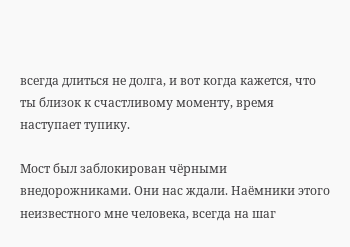всегда длиться не долга, и вот когда кажется, что ты близок к счастливому моменту, время наступает тупику.

Мост был заблокирован чёрными внедорожниками. Они нас ждали. Наёмники этого неизвестного мне человека, всегда на шаг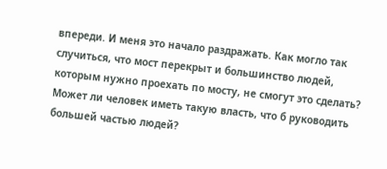впереди. И меня это начало раздражать. Как могло так случиться, что мост перекрыт и большинство людей, которым нужно проехать по мосту, не смогут это сделать? Может ли человек иметь такую власть, что б руководить большей частью людей?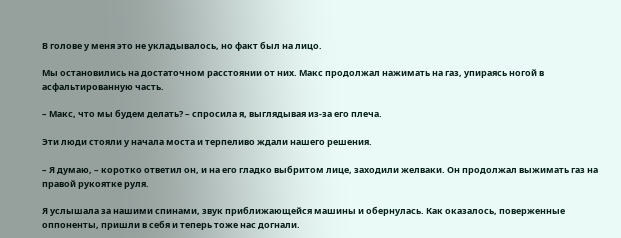В голове у меня это не укладывалось, но факт был на лицо.

Мы остановились на достаточном расстоянии от них. Макс продолжал нажимать на газ, упираясь ногой в асфальтированную часть.

– Макс, что мы будем делать? – спросила я, выглядывая из-за его плеча.

Эти люди стояли у начала моста и терпеливо ждали нашего решения.

– Я думаю, – коротко ответил он, и на его гладко выбритом лице, заходили желваки. Он продолжал выжимать газ на правой рукоятке руля.

Я услышала за нашими спинами, звук приближающейся машины и обернулась. Как оказалось, поверженные оппоненты, пришли в себя и теперь тоже нас догнали.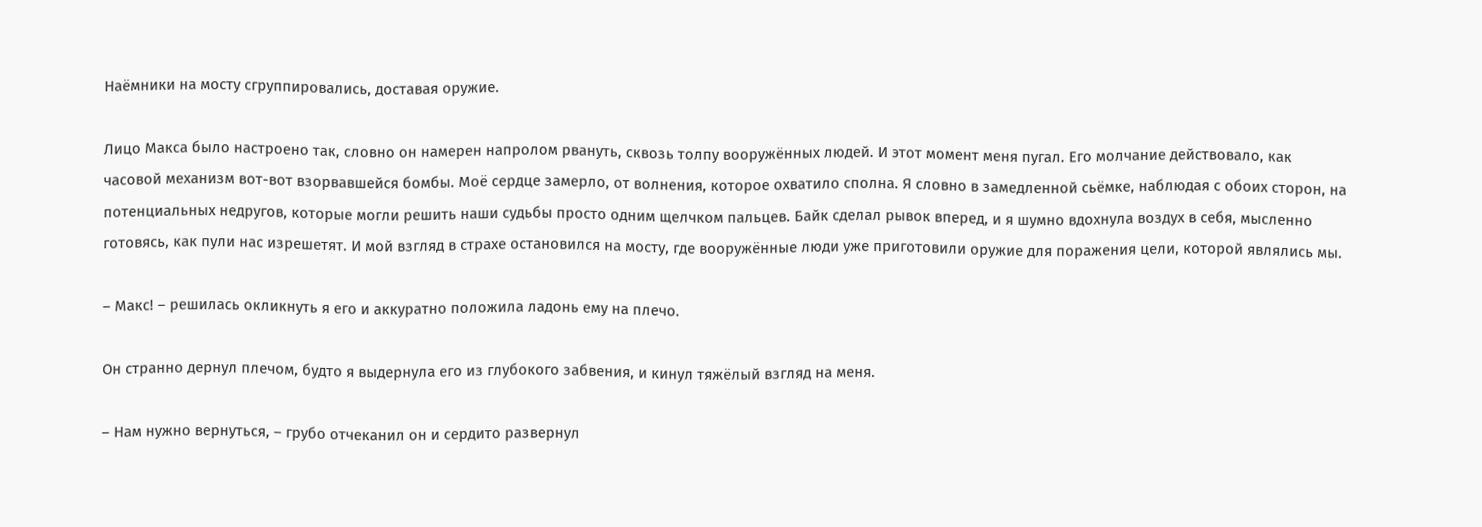Наёмники на мосту сгруппировались, доставая оружие.

Лицо Макса было настроено так, словно он намерен напролом рвануть, сквозь толпу вооружённых людей. И этот момент меня пугал. Его молчание действовало, как часовой механизм вот-вот взорвавшейся бомбы. Моё сердце замерло, от волнения, которое охватило сполна. Я словно в замедленной сьёмке, наблюдая с обоих сторон, на потенциальных недругов, которые могли решить наши судьбы просто одним щелчком пальцев. Байк сделал рывок вперед, и я шумно вдохнула воздух в себя, мысленно готовясь, как пули нас изрешетят. И мой взгляд в страхе остановился на мосту, где вооружённые люди уже приготовили оружие для поражения цели, которой являлись мы.

– Макс! – решилась окликнуть я его и аккуратно положила ладонь ему на плечо.

Он странно дернул плечом, будто я выдернула его из глубокого забвения, и кинул тяжёлый взгляд на меня.

– Нам нужно вернуться, – грубо отчеканил он и сердито развернул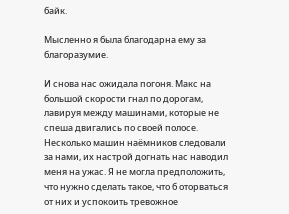байк.

Мысленно я была благодарна ему за благоразумие.

И снова нас ожидала погоня. Макс на большой скорости гнал по дорогам, лавируя между машинами, которые не спеша двигались по своей полосе. Несколько машин наёмников следовали за нами, их настрой догнать нас наводил меня на ужас. Я не могла предположить, что нужно сделать такое, что б оторваться от них и успокоить тревожное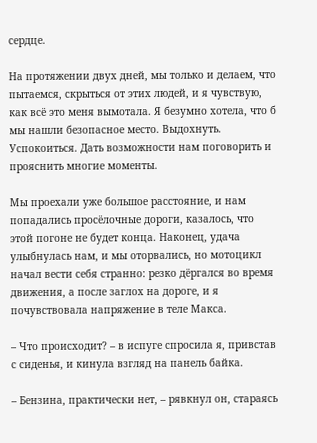сердце.

На протяжении двух дней, мы только и делаем, что пытаемся, скрыться от этих людей, и я чувствую, как всё это меня вымотала. Я безумно хотела, что б мы нашли безопасное место. Выдохнуть. Успокоиться. Дать возможности нам поговорить и прояснить многие моменты.

Мы проехали уже большое расстояние, и нам попадались просёлочные дороги, казалось, что этой погоне не будет конца. Наконец, удача улыбнулась нам, и мы оторвались, но мотоцикл начал вести себя странно: резко дёргался во время движения, а после заглох на дороге, и я почувствовала напряжение в теле Макса.

– Что происходит? – в испуге спросила я, привстав с сиденья, и кинула взгляд на панель байка.

– Бензина, практически нет, – рявкнул он, стараясь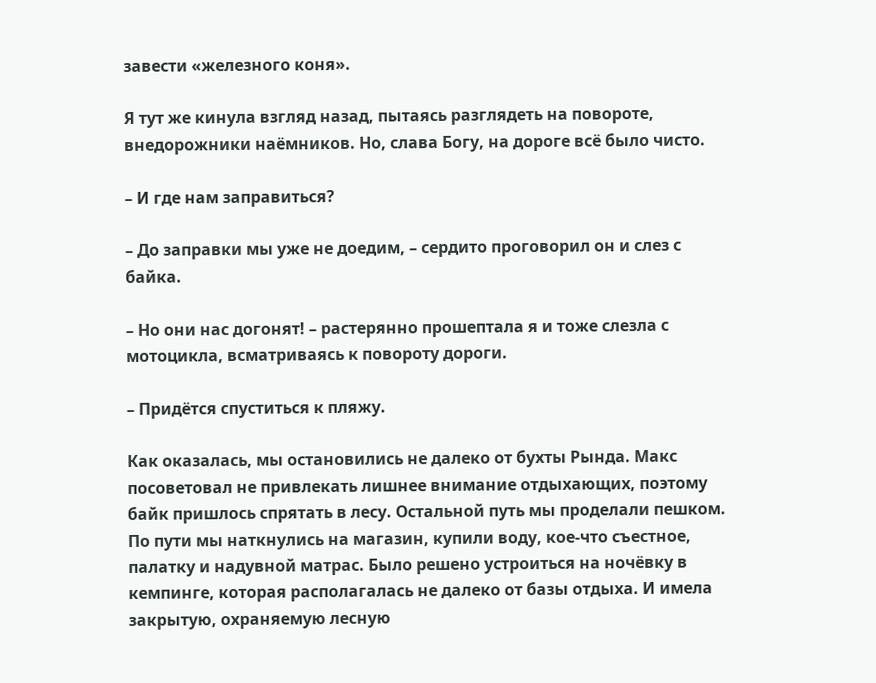завести «железного коня».

Я тут же кинула взгляд назад, пытаясь разглядеть на повороте, внедорожники наёмников. Но, слава Богу, на дороге всё было чисто.

– И где нам заправиться?

– До заправки мы уже не доедим, – сердито проговорил он и слез с байка.

– Но они нас догонят! – растерянно прошептала я и тоже слезла с мотоцикла, всматриваясь к повороту дороги.

– Придётся спуститься к пляжу.

Как оказалась, мы остановились не далеко от бухты Рында. Макс посоветовал не привлекать лишнее внимание отдыхающих, поэтому байк пришлось спрятать в лесу. Остальной путь мы проделали пешком. По пути мы наткнулись на магазин, купили воду, кое-что съестное, палатку и надувной матрас. Было решено устроиться на ночёвку в кемпинге, которая располагалась не далеко от базы отдыха. И имела закрытую, охраняемую лесную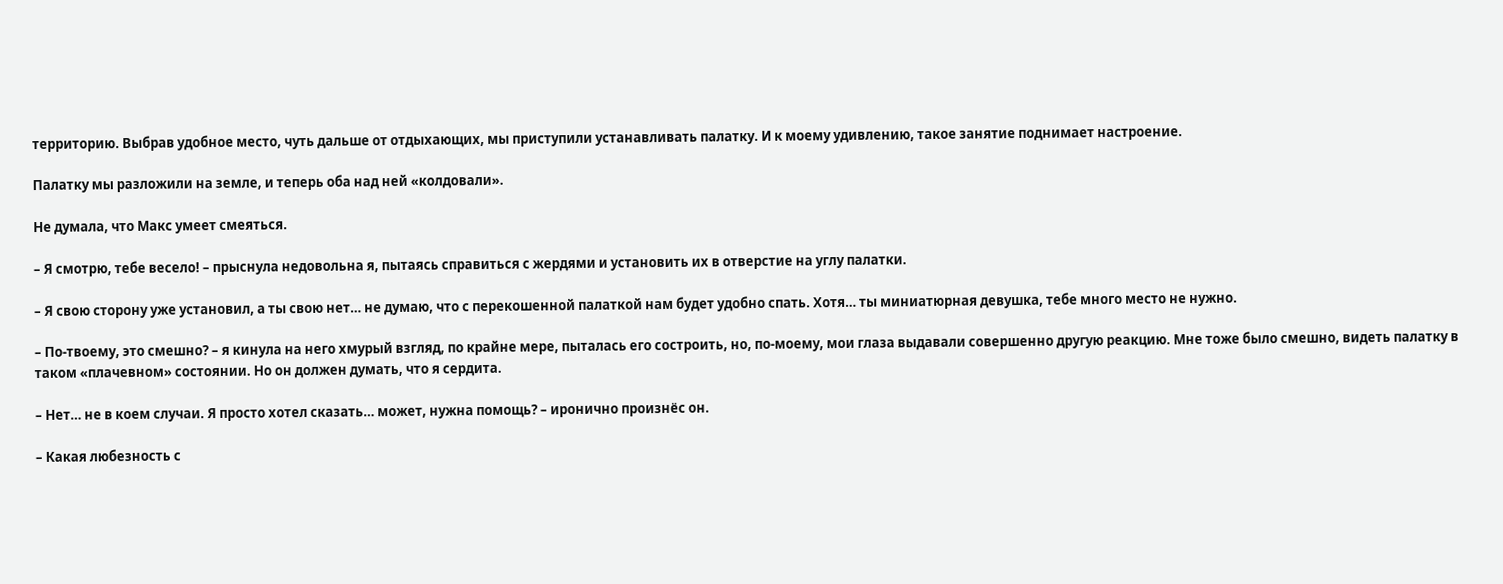территорию. Выбрав удобное место, чуть дальше от отдыхающих, мы приступили устанавливать палатку. И к моему удивлению, такое занятие поднимает настроение.

Палатку мы разложили на земле, и теперь оба над ней «колдовали».

Не думала, что Макс умеет смеяться.

– Я смотрю, тебе весело! – прыснула недовольна я, пытаясь справиться с жердями и установить их в отверстие на углу палатки.

– Я свою сторону уже установил, а ты свою нет… не думаю, что с перекошенной палаткой нам будет удобно спать. Хотя… ты миниатюрная девушка, тебе много место не нужно.

– По-твоему, это смешно? – я кинула на него хмурый взгляд, по крайне мере, пыталась его состроить, но, по-моему, мои глаза выдавали совершенно другую реакцию. Мне тоже было смешно, видеть палатку в таком «плачевном» состоянии. Но он должен думать, что я сердита.

– Нет… не в коем случаи. Я просто хотел сказать… может, нужна помощь? – иронично произнёс он.

– Какая любезность с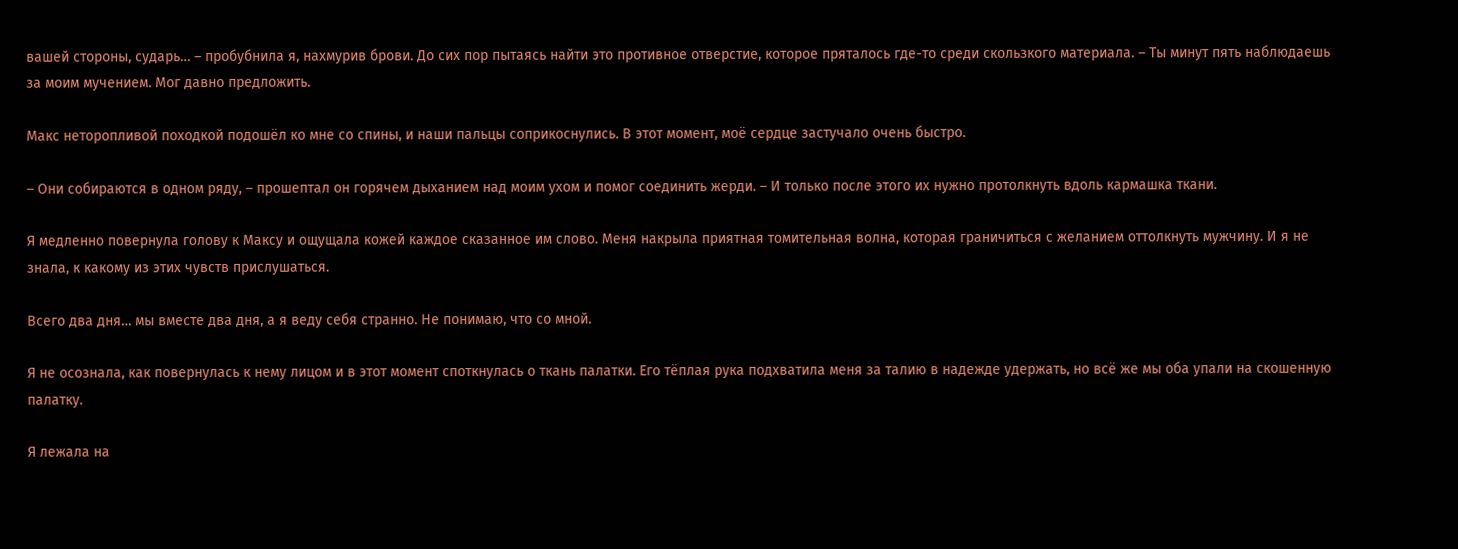вашей стороны, сударь… – пробубнила я, нахмурив брови. До сих пор пытаясь найти это противное отверстие, которое пряталось где-то среди скользкого материала. – Ты минут пять наблюдаешь за моим мучением. Мог давно предложить.

Макс неторопливой походкой подошёл ко мне со спины, и наши пальцы соприкоснулись. В этот момент, моё сердце застучало очень быстро.

– Они собираются в одном ряду, – прошептал он горячем дыханием над моим ухом и помог соединить жерди. – И только после этого их нужно протолкнуть вдоль кармашка ткани.

Я медленно повернула голову к Максу и ощущала кожей каждое сказанное им слово. Меня накрыла приятная томительная волна, которая граничиться с желанием оттолкнуть мужчину. И я не знала, к какому из этих чувств прислушаться.

Всего два дня… мы вместе два дня, а я веду себя странно. Не понимаю, что со мной.

Я не осознала, как повернулась к нему лицом и в этот момент споткнулась о ткань палатки. Его тёплая рука подхватила меня за талию в надежде удержать, но всё же мы оба упали на скошенную палатку.

Я лежала на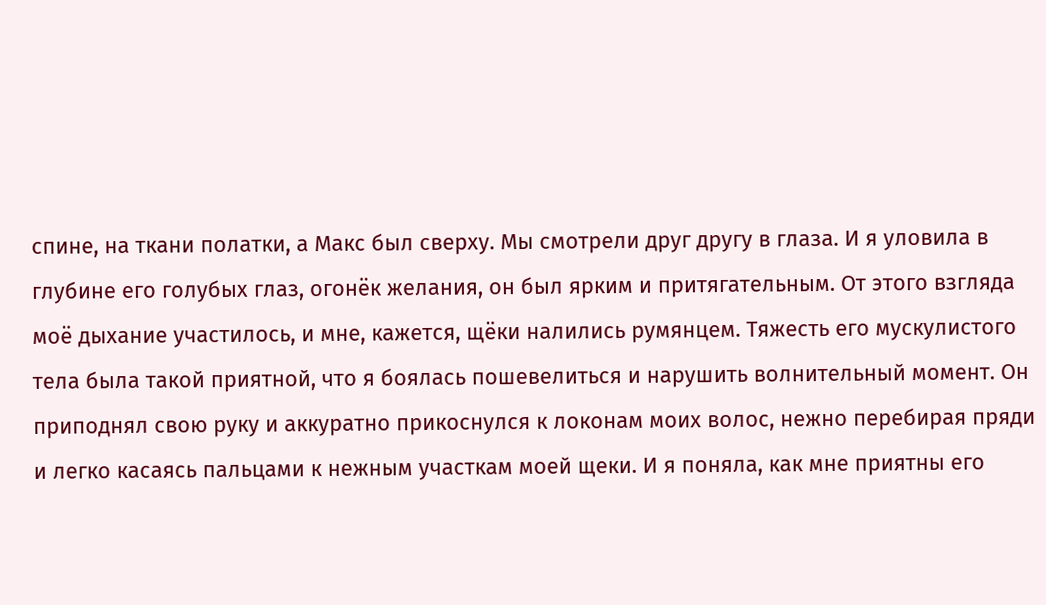спине, на ткани полатки, а Макс был сверху. Мы смотрели друг другу в глаза. И я уловила в глубине его голубых глаз, огонёк желания, он был ярким и притягательным. От этого взгляда моё дыхание участилось, и мне, кажется, щёки налились румянцем. Тяжесть его мускулистого тела была такой приятной, что я боялась пошевелиться и нарушить волнительный момент. Он приподнял свою руку и аккуратно прикоснулся к локонам моих волос, нежно перебирая пряди и легко касаясь пальцами к нежным участкам моей щеки. И я поняла, как мне приятны его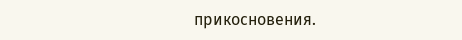прикосновения.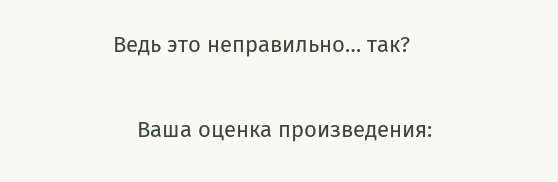Ведь это неправильно… так?


    Ваша оценка произведения: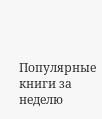Популярные книги за неделю